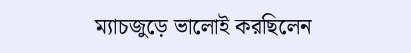ম্যাচজুড়ে ভালোই করছিলেন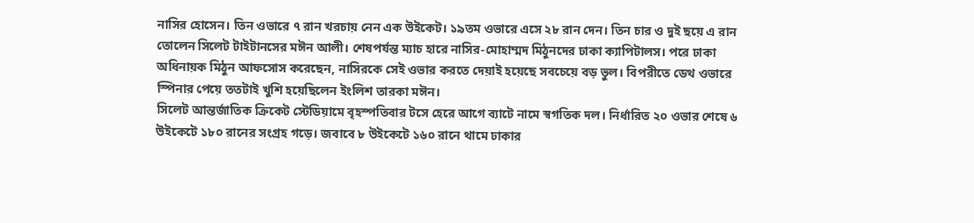নাসির হোসেন। তিন ওভারে ৭ রান খরচায় নেন এক উইকেট। ১৯তম ওভারে এসে ২৮ রান দেন। তিন চার ও দুই ছয়ে এ রান তোলেন সিলেট টাইটানসের মঈন আলী। শেষপর্যন্ত ম্যাচ হারে নাসির-মোহাম্মদ মিঠুনদের ঢাকা ক্যাপিটালস। পরে ঢাকা অধিনায়ক মিঠুন আফসোস করেছেন, নাসিরকে সেই ওভার করতে দেয়াই হয়েছে সবচেয়ে বড় ভুল। বিপরীতে ডেথ ওভারে স্পিনার পেয়ে ততটাই খুশি হয়েছিলেন ইংলিশ তারকা মঈন।
সিলেট আন্তর্জাতিক ক্রিকেট স্টেডিয়ামে বৃহস্পতিবার টসে হেরে আগে ব্যাটে নামে স্বগতিক দল। নির্ধারিত ২০ ওভার শেষে ৬ উইকেটে ১৮০ রানের সংগ্রহ গড়ে। জবাবে ৮ উইকেটে ১৬০ রানে থামে ঢাকার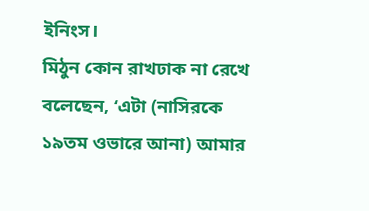ইনিংস।
মিঠুন কোন রাখঢাক না রেখে বলেছেন, ‘এটা (নাসিরকে ১৯তম ওভারে আনা) আমার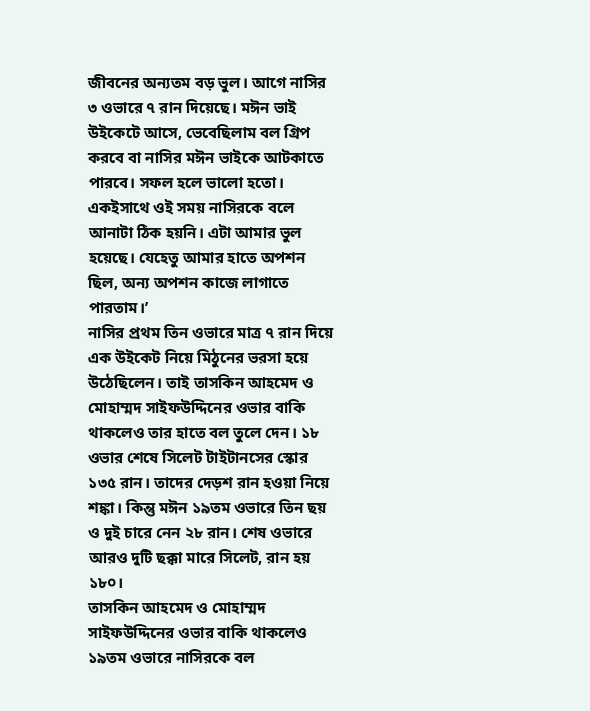জীবনের অন্যতম বড় ভুল। আগে নাসির ৩ ওভারে ৭ রান দিয়েছে। মঈন ভাই উইকেটে আসে, ভেবেছিলাম বল গ্রিপ করবে বা নাসির মঈন ভাইকে আটকাতে পারবে। সফল হলে ভালো হতো। একইসাথে ওই সময় নাসিরকে বলে আনাটা ঠিক হয়নি। এটা আমার ভুল হয়েছে। যেহেতু আমার হাতে অপশন ছিল, অন্য অপশন কাজে লাগাতে পারতাম।’
নাসির প্রথম তিন ওভারে মাত্র ৭ রান দিয়ে এক উইকেট নিয়ে মিঠুনের ভরসা হয়ে উঠেছিলেন। তাই তাসকিন আহমেদ ও মোহাম্মদ সাইফউদ্দিনের ওভার বাকি থাকলেও তার হাতে বল তুলে দেন। ১৮ ওভার শেষে সিলেট টাইটানসের স্কোর ১৩৫ রান। তাদের দেড়শ রান হওয়া নিয়ে শঙ্কা। কিন্তু মঈন ১৯তম ওভারে তিন ছয় ও দুই চারে নেন ২৮ রান। শেষ ওভারে আরও দুটি ছক্কা মারে সিলেট, রান হয় ১৮০।
তাসকিন আহমেদ ও মোহাম্মদ সাইফউদ্দিনের ওভার বাকি থাকলেও ১৯তম ওভারে নাসিরকে বল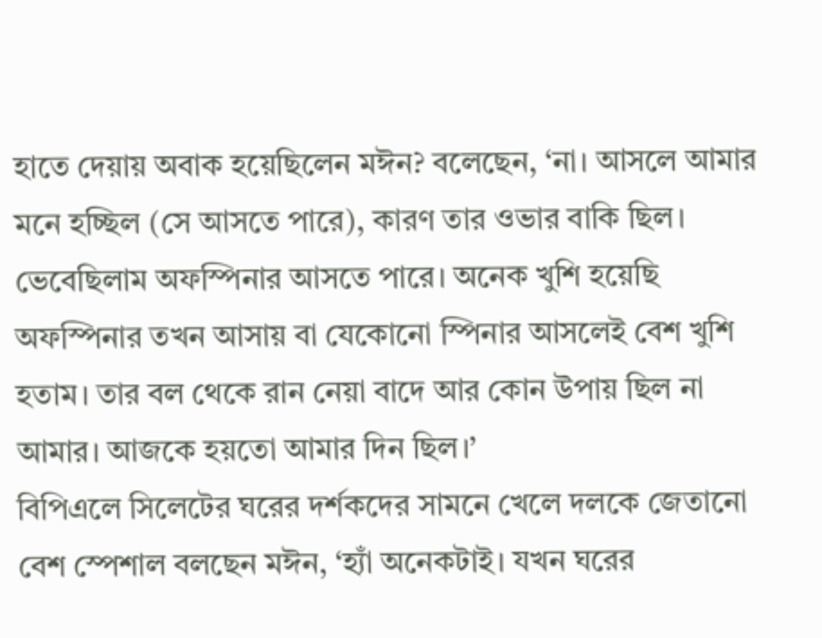হাতে দেয়ায় অবাক হয়েছিলেন মঈন? বলেছেন, ‘না। আসলে আমার মনে হচ্ছিল (সে আসতে পারে), কারণ তার ওভার বাকি ছিল। ভেবেছিলাম অফস্পিনার আসতে পারে। অনেক খুশি হয়েছি অফস্পিনার তখন আসায় বা যেকোনো স্পিনার আসলেই বেশ খুশি হতাম। তার বল থেকে রান নেয়া বাদে আর কোন উপায় ছিল না আমার। আজকে হয়তো আমার দিন ছিল।’
বিপিএলে সিলেটের ঘরের দর্শকদের সামনে খেলে দলকে জেতানো বেশ স্পেশাল বলছেন মঈন, ‘হ্যাঁ অনেকটাই। যখন ঘরের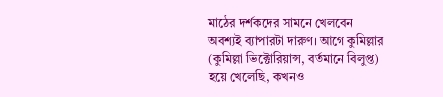মাঠের দর্শকদের সামনে খেলবেন অবশ্যই ব্যাপারটা দারুণ। আগে কুমিল্লার (কুমিল্লা ভিক্টোরিয়ান্স, বর্তমানে বিলুপ্ত) হয়ে খেলেছি, কখনও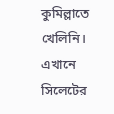কুমিল্লাতে খেলিনি। এখানে সিলেটের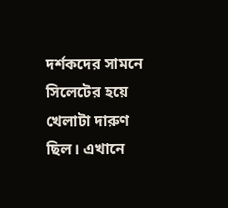দর্শকদের সামনে সিলেটের হয়ে খেলাটা দারুণ ছিল। এখানে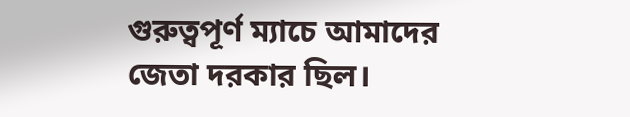গুরুত্বপূর্ণ ম্যাচে আমাদের জেতা দরকার ছিল।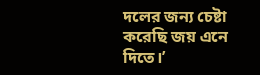দলের জন্য চেষ্টা করেছি জয় এনে দিতে।’